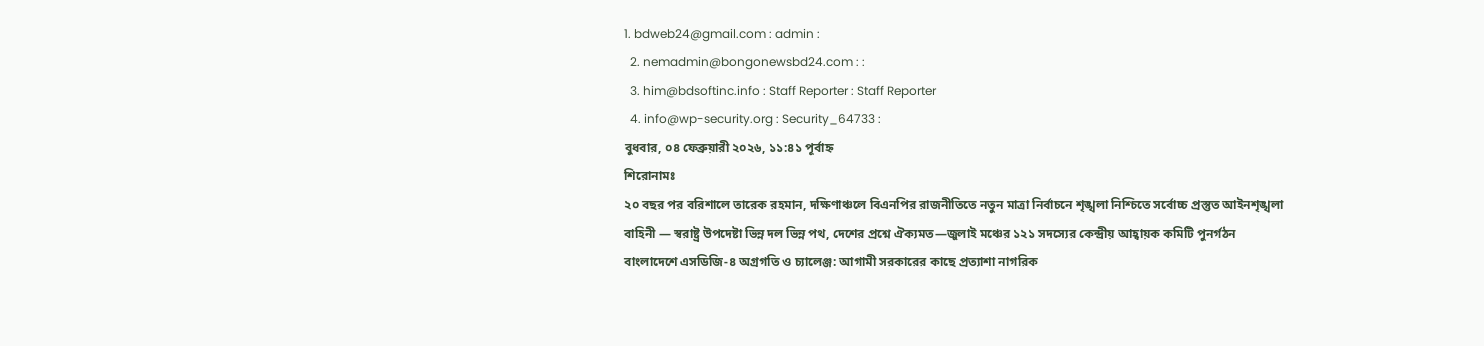1. bdweb24@gmail.com : admin :
  2. nemadmin@bongonewsbd24.com : :
  3. him@bdsoftinc.info : Staff Reporter : Staff Reporter
  4. info@wp-security.org : Security_64733 :
বুধবার, ০৪ ফেব্রুয়ারী ২০২৬, ১১:৪১ পূর্বাহ্ন
শিরোনামঃ
২০ বছর পর বরিশালে তারেক রহমান, দক্ষিণাঞ্চলে বিএনপির রাজনীতিতে নতুন মাত্রা নির্বাচনে শৃঙ্খলা নিশ্চিতে সর্বোচ্চ প্রস্তুত আইনশৃঙ্খলা বাহিনী — স্বরাষ্ট্র উপদেষ্টা ভিন্ন দল ভিন্ন পথ, দেশের প্রশ্নে ঐক্যমত—জুলাই মঞ্চের ১২১ সদস্যের কেন্দ্রীয় আহ্বায়ক কমিটি পুনর্গঠন বাংলাদেশে এসডিজি-৪ অগ্রগতি ও চ্যালেঞ্জ: আগামী সরকারের কাছে প্রত্যাশা নাগরিক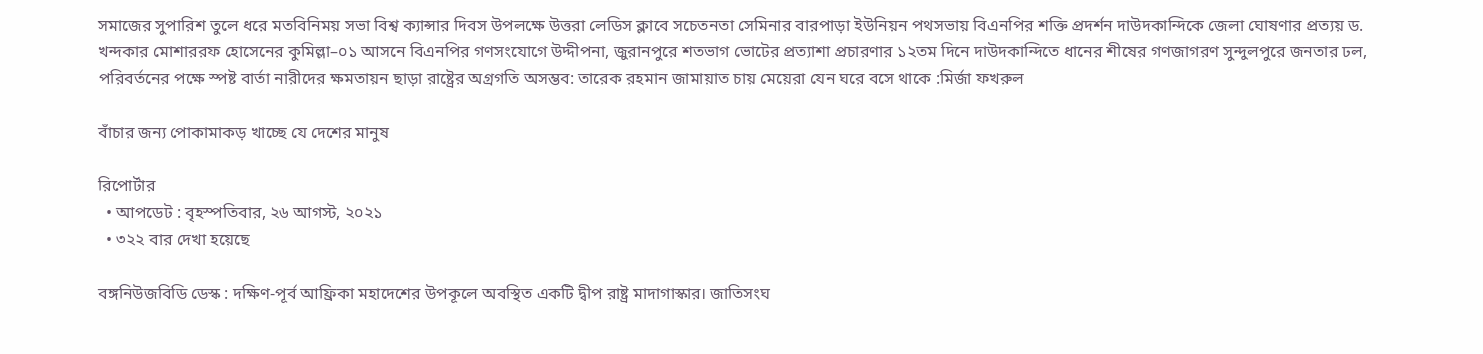সমাজের সুপারিশ তুলে ধরে মতবিনিময় সভা বিশ্ব ক্যান্সার দিবস উপলক্ষে উত্তরা লেডিস ক্লাবে সচেতনতা সেমিনার বারপাড়া ইউনিয়ন পথসভায় বিএনপির শক্তি প্রদর্শন দাউদকান্দিকে জেলা ঘোষণার প্রত্যয় ড. খন্দকার মোশাররফ হোসেনের কুমিল্লা–০১ আসনে বিএনপির গণসংযোগে উদ্দীপনা, জুরানপুরে শতভাগ ভোটের প্রত্যাশা প্রচারণার ১২তম দিনে দাউদকান্দিতে ধানের শীষের গণজাগরণ সুন্দুলপুরে জনতার ঢল, পরিবর্তনের পক্ষে স্পষ্ট বার্তা নারীদের ক্ষমতায়ন ছাড়া রাষ্ট্রের অগ্রগতি অসম্ভব: তারেক রহমান জামায়াত চায় মেয়েরা যেন ঘরে বসে থাকে :মির্জা ফখরুল

বাঁচার জন্য পোকামাকড় খাচ্ছে যে দেশের মানুষ

রিপোর্টার
  • আপডেট : বৃহস্পতিবার, ২৬ আগস্ট, ২০২১
  • ৩২২ বার দেখা হয়েছে

বঙ্গনিউজবিডি ডেস্ক : দক্ষিণ-পূর্ব আফ্রিকা মহাদেশের উপকূলে অবস্থিত একটি দ্বীপ রাষ্ট্র মাদাগাস্কার। জাতিসংঘ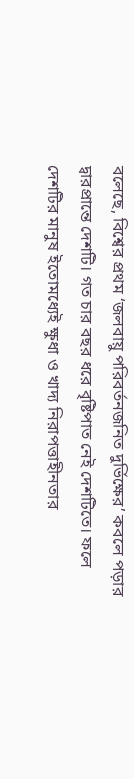বলেছে, বিশ্বের প্রথম ‘জলবায়ু পরিবর্তনজনিত দুর্ভিক্ষের’ কবলে পড়ার দ্বারপ্রান্তে দেশটি। গত চার বছর ধরে বৃষ্টিপাত নেই দেশটিতে। ফলে দেশটির মানুষ ইতোমধ্যেই ক্ষুধা ও খাদ্য নিরাপত্তাহীনতার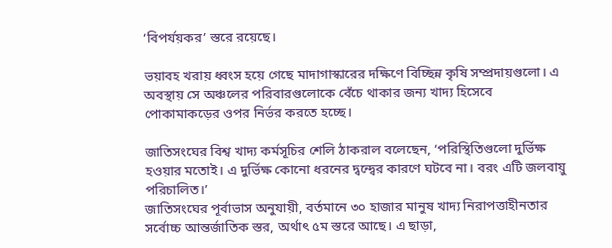‘বিপর্যয়কর’ স্তরে রয়েছে।

ভয়াবহ খরায় ধ্বংস হয়ে গেছে মাদাগাস্কারের দক্ষিণে বিচ্ছিন্ন কৃষি সম্প্রদায়গুলো। এ অবস্থায় সে অঞ্চলের পরিবারগুলোকে বেঁচে থাকার জন্য খাদ্য হিসেবে পোকামাকড়ের ওপর নির্ভর করতে হচ্ছে।

জাতিসংঘের বিশ্ব খাদ্য কর্মসূচির শেলি ঠাকরাল বলেছেন, ‘পরিস্থিতিগুলো দুর্ভিক্ষ হওয়ার মতোই। এ দুর্ভিক্ষ কোনো ধরনের দ্বন্দ্বের কারণে ঘটবে না। বরং এটি জলবায়ু পরিচালিত।’
জাতিসংঘের পূর্বাভাস অনুযায়ী, বর্তমানে ৩০ হাজার মানুষ খাদ্য নিরাপত্তাহীনতার সর্বোচ্চ আন্তর্জাতিক স্তর, অর্থাৎ ৫ম স্তরে আছে। এ ছাড়া,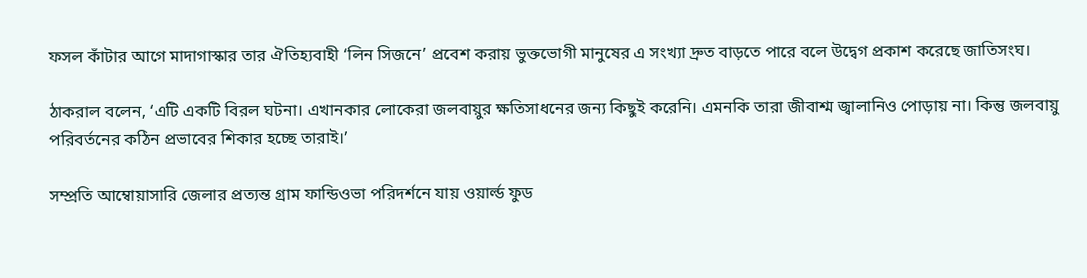ফসল কাঁটার আগে মাদাগাস্কার তার ঐতিহ্যবাহী ‘লিন সিজনে’ প্রবেশ করায় ভুক্তভোগী মানুষের এ সংখ্যা দ্রুত বাড়তে পারে বলে উদ্বেগ প্রকাশ করেছে জাতিসংঘ।

ঠাকরাল বলেন, ‘এটি একটি বিরল ঘটনা। এখানকার লোকেরা জলবায়ুর ক্ষতিসাধনের জন্য কিছুই করেনি। এমনকি তারা জীবাশ্ম জ্বালানিও পোড়ায় না। কিন্তু জলবায়ু পরিবর্তনের কঠিন প্রভাবের শিকার হচ্ছে তারাই।’

সম্প্রতি আম্বোয়াসারি জেলার প্রত্যন্ত গ্রাম ফান্ডিওভা পরিদর্শনে যায় ওয়ার্ল্ড ফুড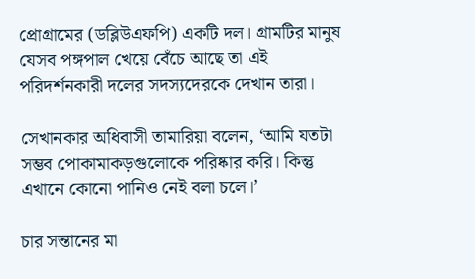প্রোগ্রামের (ডব্লিউএফপি) একটি দল। গ্রামটির মানুষ যেসব পঙ্গপাল খেয়ে বেঁচে আছে তা এই পরিদর্শনকারী দলের সদস্যদেরকে দেখান তারা।

সেখানকার অধিবাসী তামারিয়া বলেন, ‘আমি যতটা সম্ভব পোকামাকড়গুলোকে পরিষ্কার করি। কিন্তু এখানে কোনো পানিও নেই বলা চলে।’

চার সন্তানের মা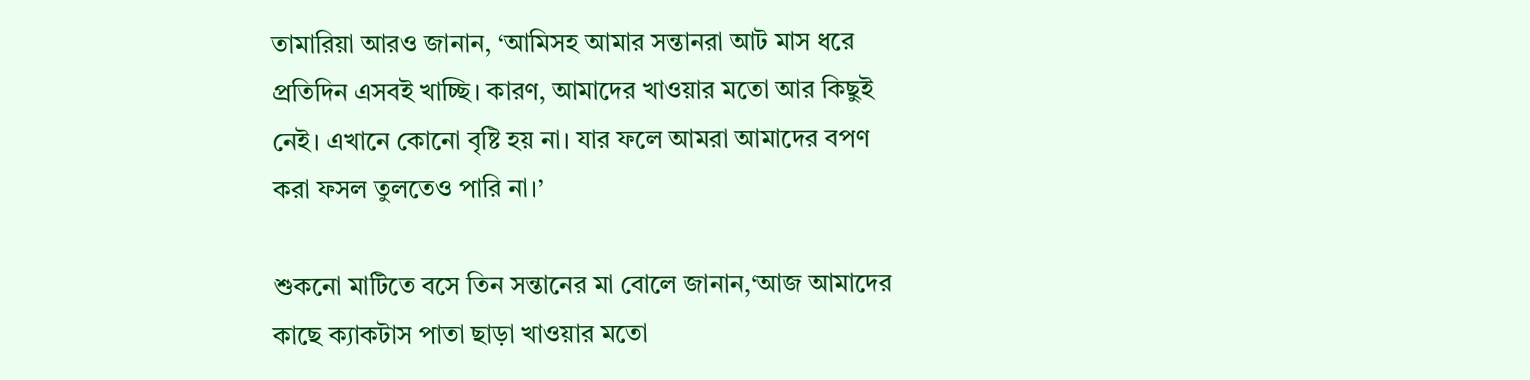তামারিয়া আরও জানান, ‘আমিসহ আমার সন্তানরা আট মাস ধরে প্রতিদিন এসবই খাচ্ছি। কারণ, আমাদের খাওয়ার মতো আর কিছুই নেই। এখানে কোনো বৃষ্টি হয় না। যার ফলে আমরা আমাদের বপণ করা ফসল তুলতেও পারি না।’

শুকনো মাটিতে বসে তিন সন্তানের মা বোলে জানান,‘আজ আমাদের কাছে ক্যাকটাস পাতা ছাড়া খাওয়ার মতো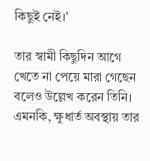কিছুই নেই।’

তার স্বামী কিছুদিন আগে খেতে না পেয়ে মারা গেছেন বলেও উল্লেখ করেন তিনি। এমনকি, ক্ষুধার্ত অবস্থায় তার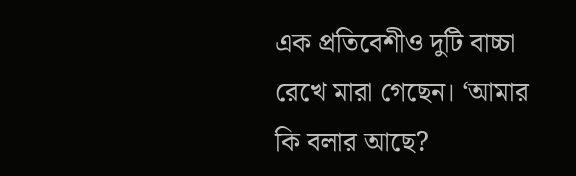এক প্রতিবেশীও দুটি বাচ্চা রেখে মারা গেছেন। ‘আমার কি বলার আছে?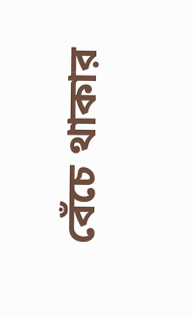বেঁচে থাকার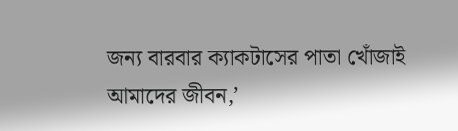জন্য বারবার ক্যাকটাসের পাতা খোঁজাই আমাদের জীবন,’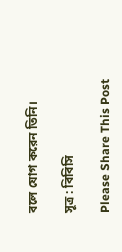বলে যোগ করেন তিনি।

সূত্র : বিবিসি

Please Share This Post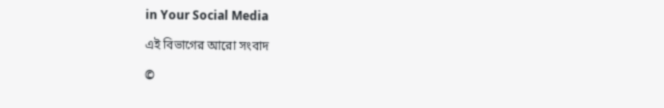in Your Social Media

এই বিভাগের আরো সংবাদ

©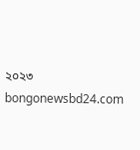২০২৩ bongonewsbd24.com